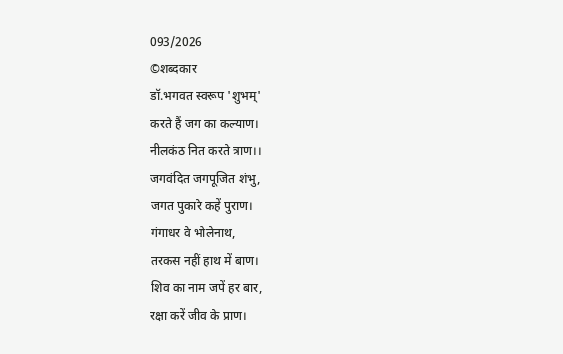093/2026
©शब्दकार
डॉ.भगवत स्वरूप 'शुभम्'
करते हैं जग का कल्याण।
नीलकंठ नित करते त्राण।।
जगवंदित जगपूजित शंभु,
जगत पुकारे कहें पुराण।
गंगाधर वे भोलेनाथ,
तरकस नहीं हाथ में बाण।
शिव का नाम जपें हर बार,
रक्षा करें जीव के प्राण।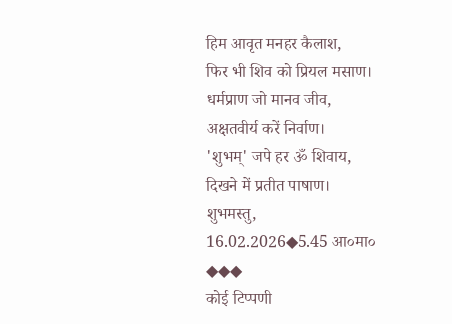हिम आवृत मनहर कैलाश,
फिर भी शिव को प्रियल मसाण।
धर्मप्राण जो मानव जीव,
अक्षतवीर्य करें निर्वाण।
'शुभम्' जपे हर ॐ शिवाय,
दिखने में प्रतीत पाषाण।
शुभमस्तु,
16.02.2026◆5.45 आ०मा०
◆◆◆
कोई टिप्पणी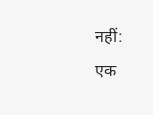नहीं:
एक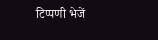टिप्पणी भेजें